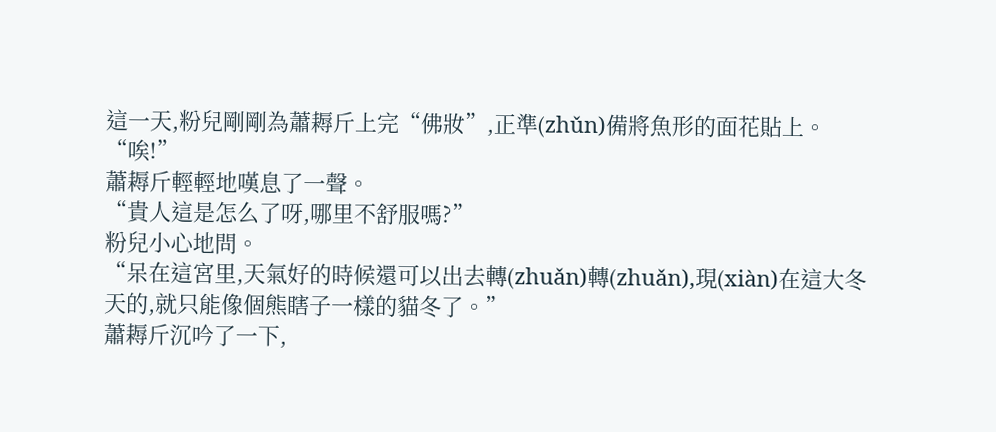這一天,粉兒剛剛為蕭耨斤上完“佛妝”,正準(zhǔn)備將魚形的面花貼上。
“唉!”
蕭耨斤輕輕地嘆息了一聲。
“貴人這是怎么了呀,哪里不舒服嗎?”
粉兒小心地問。
“呆在這宮里,天氣好的時候還可以出去轉(zhuǎn)轉(zhuǎn),現(xiàn)在這大冬天的,就只能像個熊瞎子一樣的貓冬了。”
蕭耨斤沉吟了一下,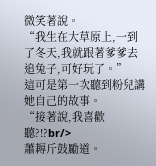微笑著說。
“我生在大草原上,一到了冬天,我就跟著爹爹去追兔子,可好玩了。”
這可是第一次聽到粉兒講她自己的故事。
“接著說,我喜歡聽?!?br/>
蕭耨斤鼓勵道。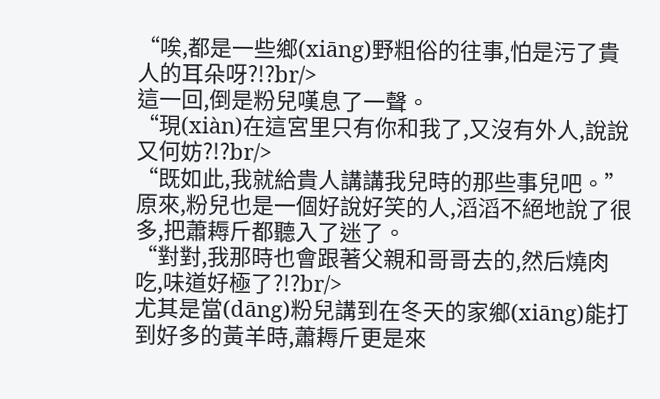“唉,都是一些鄉(xiāng)野粗俗的往事,怕是污了貴人的耳朵呀?!?br/>
這一回,倒是粉兒嘆息了一聲。
“現(xiàn)在這宮里只有你和我了,又沒有外人,說說又何妨?!?br/>
“既如此,我就給貴人講講我兒時的那些事兒吧。”
原來,粉兒也是一個好說好笑的人,滔滔不絕地說了很多,把蕭耨斤都聽入了迷了。
“對對,我那時也會跟著父親和哥哥去的,然后燒肉吃,味道好極了?!?br/>
尤其是當(dāng)粉兒講到在冬天的家鄉(xiāng)能打到好多的黃羊時,蕭耨斤更是來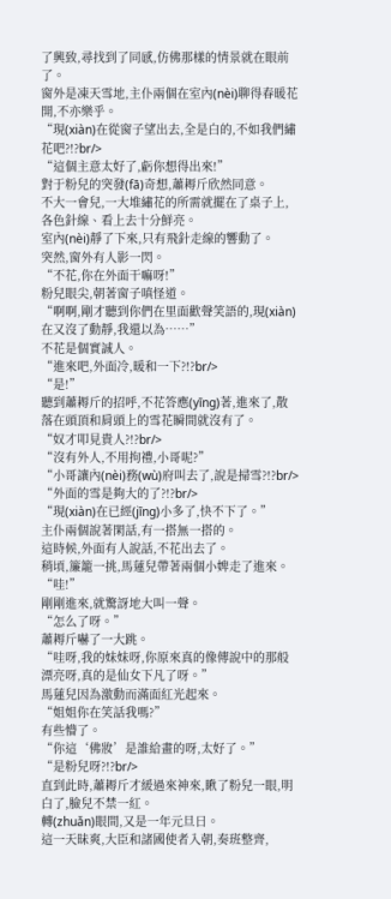了興致,尋找到了同感,仿佛那樣的情景就在眼前了。
窗外是凍天雪地,主仆兩個在室內(nèi)聊得春暖花開,不亦樂乎。
“現(xiàn)在從窗子望出去,全是白的,不如我們繡花吧?!?br/>
“這個主意太好了,虧你想得出來!”
對于粉兒的突發(fā)奇想,蕭耨斤欣然同意。
不大一會兒,一大堆繡花的所需就擺在了桌子上,各色針線、看上去十分鮮亮。
室內(nèi)靜了下來,只有飛針走線的響動了。
突然,窗外有人影一閃。
“不花,你在外面干嘛呀!”
粉兒眼尖,朝著窗子嗔怪道。
“啊啊,剛才聽到你們在里面歡聲笑語的,現(xiàn)在又沒了動靜,我還以為……”
不花是個實誠人。
“進來吧,外面冷,暖和一下?!?br/>
“是!”
聽到蕭耨斤的招呼,不花答應(yīng)著,進來了,散落在頭頂和肩頭上的雪花瞬間就沒有了。
“奴才叩見貴人?!?br/>
“沒有外人,不用拘禮,小哥呢?”
“小哥讓內(nèi)務(wù)府叫去了,說是掃雪?!?br/>
“外面的雪是夠大的了?!?br/>
“現(xiàn)在已經(jīng)小多了,快不下了。”
主仆兩個說著閑話,有一搭無一搭的。
這時候,外面有人說話,不花出去了。
稍頃,簾籠一挑,馬蓮兒帶著兩個小婢走了進來。
“哇!”
剛剛進來,就驚訝地大叫一聲。
“怎么了呀。”
蕭耨斤嚇了一大跳。
“哇呀,我的妹妹呀,你原來真的像傳說中的那般漂亮呀,真的是仙女下凡了呀。”
馬蓮兒因為激動而滿面紅光起來。
“姐姐你在笑話我嗎?”
有些懵了。
“你這‘佛妝’是誰給畫的呀,太好了。”
“是粉兒呀?!?br/>
直到此時,蕭耨斤才緩過來神來,瞅了粉兒一眼,明白了,臉兒不禁一紅。
轉(zhuǎn)眼間,又是一年元旦日。
這一天昧爽,大臣和諸國使者入朝,奏班整齊,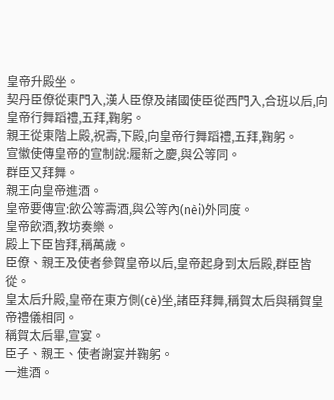皇帝升殿坐。
契丹臣僚從東門入,漢人臣僚及諸國使臣從西門入,合班以后,向皇帝行舞蹈禮,五拜,鞠躬。
親王從東階上殿,祝壽,下殿,向皇帝行舞蹈禮,五拜,鞠躬。
宣徽使傳皇帝的宣制說:履新之慶,與公等同。
群臣又拜舞。
親王向皇帝進酒。
皇帝要傳宣:飲公等壽酒,與公等內(nèi)外同度。
皇帝飲酒,教坊奏樂。
殿上下臣皆拜,稱萬歲。
臣僚、親王及使者參賀皇帝以后,皇帝起身到太后殿,群臣皆從。
皇太后升殿,皇帝在東方側(cè)坐,諸臣拜舞,稱賀太后與稱賀皇帝禮儀相同。
稱賀太后畢,宣宴。
臣子、親王、使者謝宴并鞠躬。
一進酒。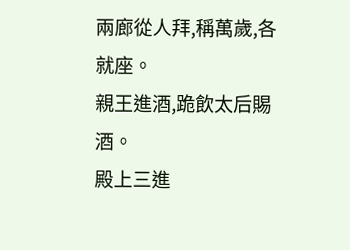兩廊從人拜,稱萬歲,各就座。
親王進酒,跪飲太后賜酒。
殿上三進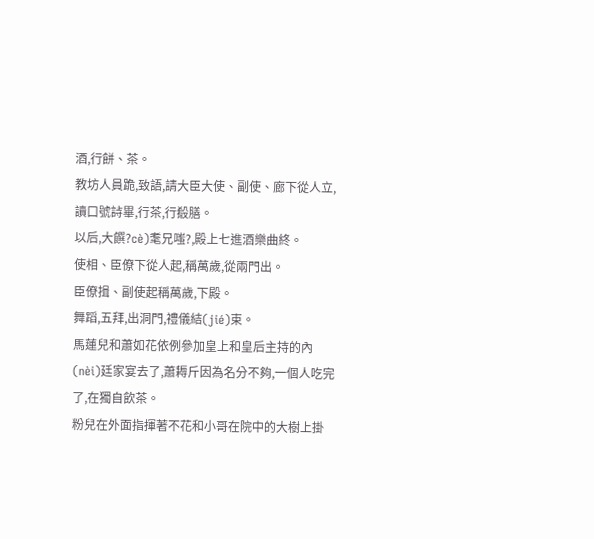酒,行餅、茶。
教坊人員跪,致語,請大臣大使、副使、廊下從人立,讀口號詩畢,行茶,行殽膳。
以后,大饌?cè)耄兄嗤?,殿上七進酒樂曲終。
使相、臣僚下從人起,稱萬歲,從兩門出。
臣僚揖、副使起稱萬歲,下殿。
舞蹈,五拜,出洞門,禮儀結(jié)束。
馬蓮兒和蕭如花依例參加皇上和皇后主持的內(nèi)廷家宴去了,蕭耨斤因為名分不夠,一個人吃完了,在獨自飲茶。
粉兒在外面指揮著不花和小哥在院中的大樹上掛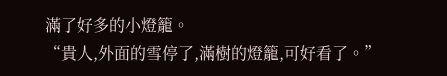滿了好多的小燈籠。
“貴人,外面的雪停了,滿樹的燈籠,可好看了。”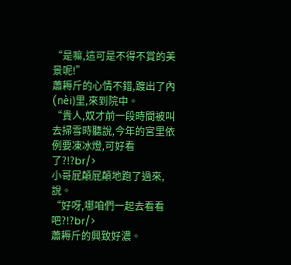“是嘛,這可是不得不賞的美景呢!”
蕭耨斤的心情不錯,踱出了內(nèi)里,來到院中。
“貴人,奴才前一段時間被叫去掃雪時聽說,今年的宮里依例要凍冰燈,可好看了?!?br/>
小哥屁顛屁顛地跑了過來,說。
“好呀,哪咱們一起去看看吧?!?br/>
蕭耨斤的興致好濃。